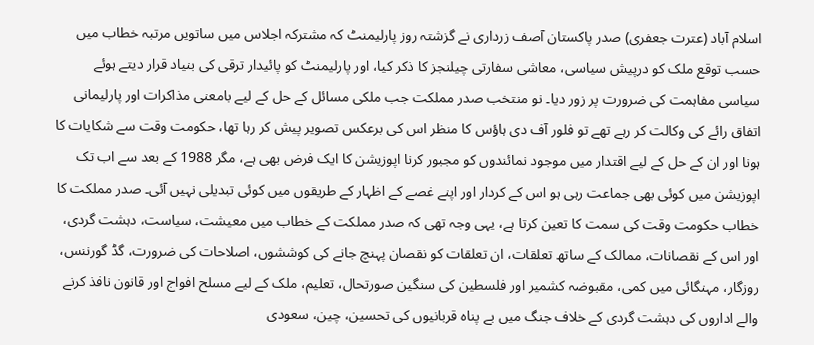اسلام آباد (عترت جعفری) صدر پاکستان آصف زرداری نے گزشتہ روز پارلیمنٹ کہ مشترکہ اجلاس میں ساتویں مرتبہ خطاب میں حسب توقع ملک کو درپیش سیاسی، معاشی سفارتی چیلنجز کا ذکر کیا، اور پارلیمنٹ کو پائیدار ترقی کی بنیاد قرار دیتے ہوئے سیاسی مفاہمت کی ضرورت پر زور دیا۔ نو منتخب صدر مملکت جب ملکی مسائل کے حل کے لیے بامعنی مذاکرات اور پارلیمانی اتفاق رائے کی وکالت کر رہے تھے تو فلور آف دی ہاؤس کا منظر اس کی برعکس تصویر پیش کر رہا تھا، حکومت وقت سے شکایات کا ہونا اور ان کے حل کے لیے اقتدار میں موجود نمائندوں کو مجبور کرنا اپوزیشن کا ایک فرض بھی ہے، مگر 1988 کے بعد سے اب تک اپوزیشن میں کوئی بھی جماعت رہی ہو اس کے کردار اور اپنے غصے کے اظہار کے طریقوں میں کوئی تبدیلی نہیں آئی۔ صدر مملکت کا خطاب حکومت وقت کی سمت کا تعین کرتا ہے، یہی وجہ تھی کہ صدر مملکت کے خطاب میں معیشت، سیاست، دہشت گردی، اور اس کے نقصانات، ممالک کے ساتھ تعلقات، ان تعلقات کو نقصان پہنچ جانے کی کوششوں، اصلاحات کی ضرورت، گڈ گورننس، روزگار، مہنگائی میں کمی، مقبوضہ کشمیر اور فلسطین کی سنگین صورتحال، تعلیم، ملک کے لیے مسلح افواج اور قانون نافذ کرنے والے اداروں کی دہشت گردی کے خلاف جنگ میں بے پناہ قربانیوں کی تحسین، چین، سعودی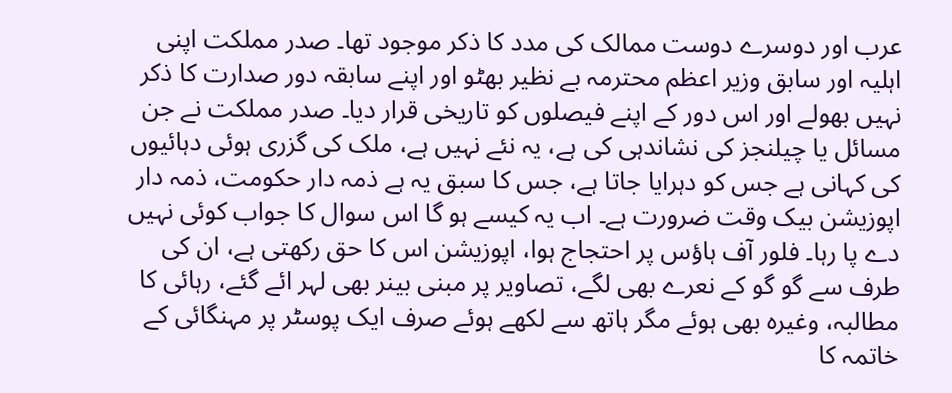عرب اور دوسرے دوست ممالک کی مدد کا ذکر موجود تھا۔ صدر مملکت اپنی اہلیہ اور سابق وزیر اعظم محترمہ بے نظیر بھٹو اور اپنے سابقہ دور صدارت کا ذکر نہیں بھولے اور اس دور کے اپنے فیصلوں کو تاریخی قرار دیا۔ صدر مملکت نے جن مسائل یا چیلنجز کی نشاندہی کی ہے، یہ نئے نہیں ہے، ملک کی گزری ہوئی دہائیوں کی کہانی ہے جس کو دہرایا جاتا ہے، جس کا سبق یہ ہے ذمہ دار حکومت، ذمہ دار اپوزیشن بیک وقت ضرورت ہے۔ اب یہ کیسے ہو گا اس سوال کا جواب کوئی نہیں دے پا رہا۔ فلور آف ہاؤس پر احتجاج ہوا، اپوزیشن اس کا حق رکھتی ہے، ان کی طرف سے گو گو کے نعرے بھی لگے، تصاویر پر مبنی بینر بھی لہر ائے گئے، رہائی کا مطالبہ، وغیرہ بھی ہوئے مگر ہاتھ سے لکھے ہوئے صرف ایک پوسٹر پر مہنگائی کے خاتمہ کا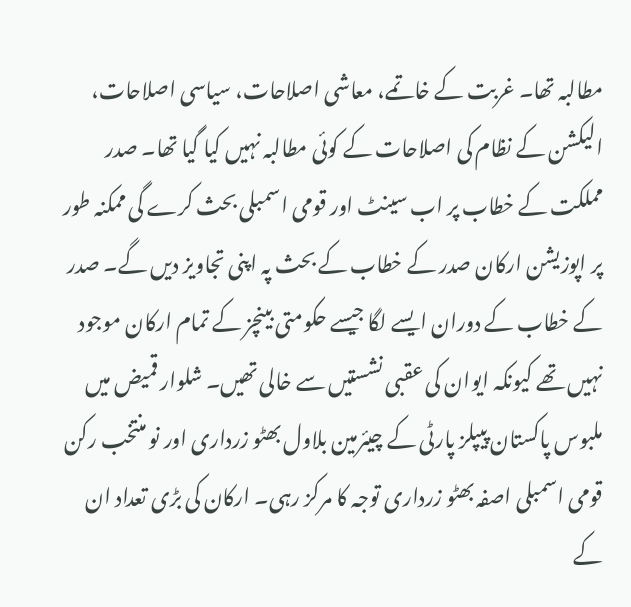مطالبہ تھا۔ غربت کے خاتمے، معاشی اصلاحات، سیاسی اصلاحات، الیکشن کے نظام کی اصلاحات کے کوئی مطالبہ نہیں کیا گیا تھا۔ صدر مملکت کے خطاب پر اب سینٹ اور قومی اسمبلی بحث کرے گی ممکنہ طور پر اپوزیشن ارکان صدر کے خطاب کے بحث پہ اپنی تجاویز دیں گے۔ صدر کے خطاب کے دوران ایسے لگا جیسے حکومتی بینچز کے تمام ارکان موجود نہیں تھے کیونکہ ایوان کی عقبی نشستیں سے خالی تھیں۔ شلوار قمیض میں ملبوس پاکستان پیپلز پارٹی کے چیئرمین بلاول بھٹو زرداری اور نو منتخب رکن قومی اسمبلی اصفہ بھٹو زرداری توجہ کا مرکز رہی۔ ارکان کی بڑی تعداد ان کے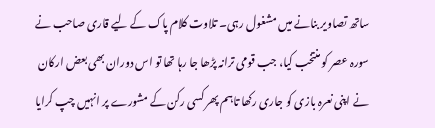ساتھ تصاویر بنانے میں مشغول رہی۔ تلاوت کلام پاک کے لیے قاری صاحب نے سورہ عصر کو منتخب کیا، جب قومی ترانہ پڑھا جا رہا تھا تو اس دوران بھی بعض ارکان نے اپنی نعرہ بازی کو جاری رکھا تاہم پھر کسی رکن کے مشورے پر انہیں چپ کرایا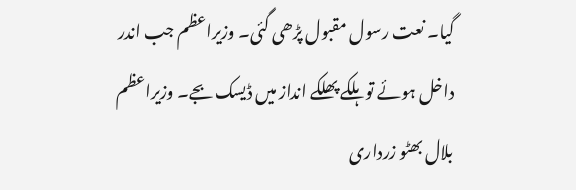گیا۔ نعت رسول مقبول پڑھی گئی۔ وزیراعظم جب اندر داخل ہوئے تو ہلکے پھلکے انداز میں ڈیسک بجے۔ وزیراعظم بلال بھٹو زرداری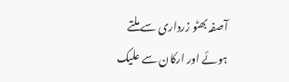آصفہ بھٹو زرداری سے ملتے ہوئے اور ارکان سے علیک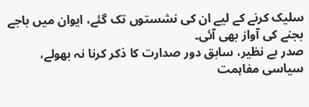سلیک کرنے کے لیے ان کی نشستوں تک گئے، ایوان میں باجے بجنے کی آواز بھی آئی۔
صدر بے نظیر، سابق دور صدارت کا ذکر کرنا نہ بھولے، سیاسی مفاہمت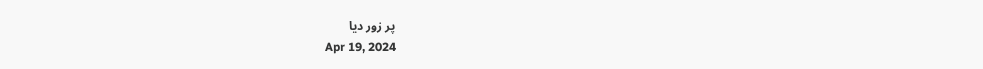پر زور دیا
Apr 19, 2024